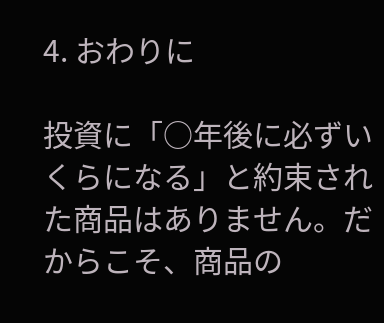4. おわりに

投資に「○年後に必ずいくらになる」と約束された商品はありません。だからこそ、商品の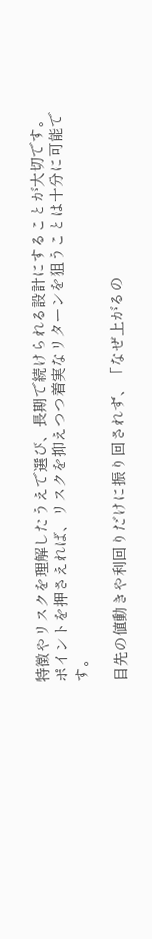特徴やリスクを理解したうえで選び、長期で続けられる設計にすることが大切です。ポイントを押さえれば、リスクを抑えつつ着実なリターンを狙うことは十分に可能です。

目先の値動きや利回りだけに振り回されず、「なぜ上がるの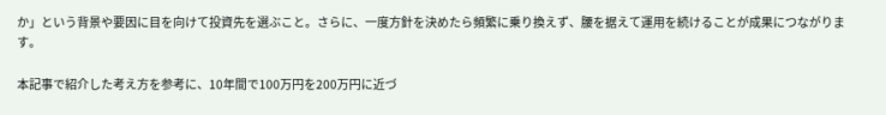か」という背景や要因に目を向けて投資先を選ぶこと。さらに、一度方針を決めたら頻繁に乗り換えず、腰を据えて運用を続けることが成果につながります。

本記事で紹介した考え方を参考に、10年間で100万円を200万円に近づ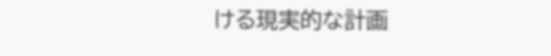ける現実的な計画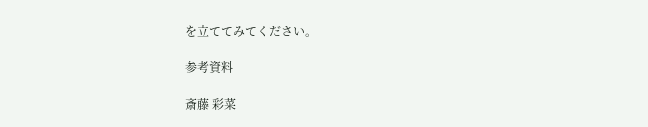を立ててみてください。

参考資料

斎藤 彩菜